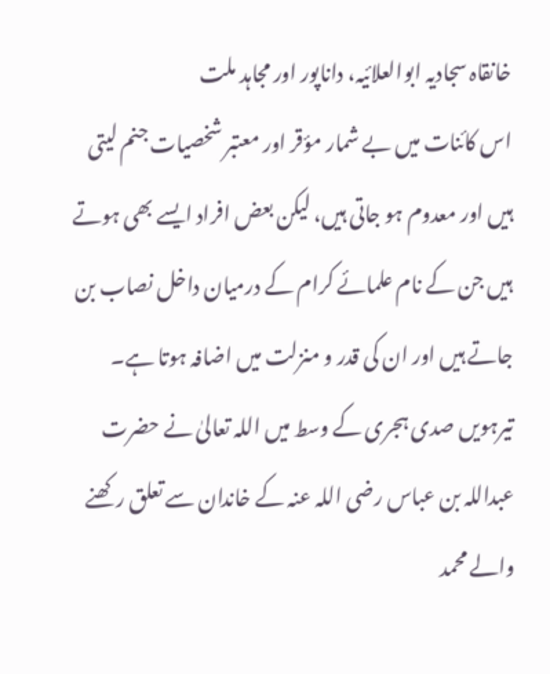خانقاہ سجادیہ ابوالعلائیہ، داناپور اور مجاہد ملت
اس کائنات میں بے شمار مؤقر اور معتبر شخصیات جنم لیتی ہیں اور معدوم ہو جاتی ہیں، لیکن بعض افراد ایسے بھی ہوتے ہیں جن کے نام علمائے کرام کے درمیان داخل نصاب بن جاتے ہیں اور ان کی قدر و منزلت میں اضافہ ہوتا ہے۔ تیرہویں صدی ہجری کے وسط میں اللہ تعالیٰ نے حضرت عبداللہ بن عباس رضی اللہ عنہ کے خاندان سے تعلق رکھنے والے محمد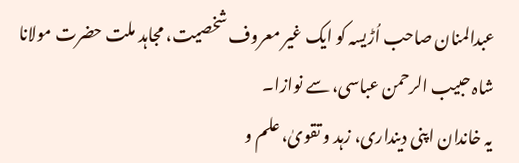عبدالمنان صاحب اُڑیسہ کو ایک غیر معروف شخصیت، مجاہد ملت حضرت مولانا شاہ حبیب الرحمن عباسی، سے نوازا۔
یہ خاندان اپنی دینداری، زہد و تقویٰ، علم و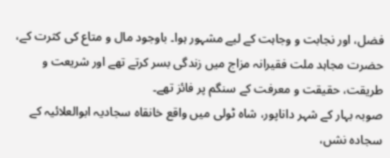فضل، اور نجابت و وجاہت کے لیے مشہور ہوا۔ باوجود مال و متاع کی کثرت کے، حضرت مجاہد ملت فقیرانہ مزاج میں زندگی بسر کرتے تھے اور شریعت و طریقت، حقیقت و معرفت کے سنگم پر فائز تھے۔
صوبہ بہار کے شہر داناپور، شاہ ٹولی میں واقع خانقاہ سجادیہ ابوالعلائیہ کے سجادہ نشں،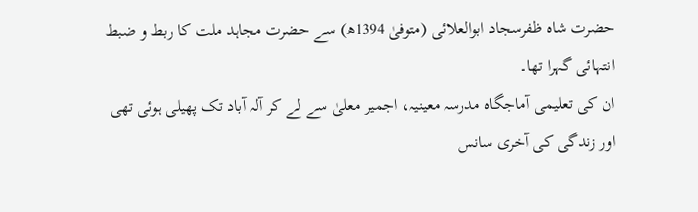حضرت شاہ ظفرسجاد ابوالعلائی (متوفیٰ 1394ھ) سے حضرت مجاہد ملت کا ربط و ضبط انتہائی گہرا تھا۔
ان کی تعلیمی آماجگاہ مدرسہ معینیہ، اجمیر معلیٰ سے لے کر آلہ آباد تک پھیلی ہوئی تھی اور زندگی کی آخری سانس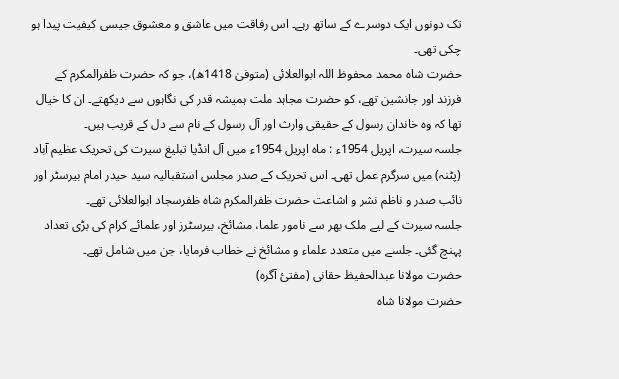تک دونوں ایک دوسرے کے ساتھ رہے۔ اس رفاقت میں عاشق و معشوق جیسی کیفیت پیدا ہو چکی تھی۔
حضرت شاہ محمد محفوظ اللہ ابوالعلائی (متوفیٰ 1418ھ)، جو کہ حضرت ظفرالمکرم کے فرزند اور جانشین تھے، کو حضرت مجاہد ملت ہمیشہ قدر کی نگاہوں سے دیکھتے۔ ان کا خیال تھا کہ وہ خاندان رسول کے حقیقی وارث اور آل رسول کے نام سے دل کے قریب ہیں۔
جلسہ سیرت، اپریل 1954ء : ماہ اپریل 1954ء میں آل انڈیا تبلیغ سیرت کی تحریک عظیم آباد (پٹنہ) میں سرگرم عمل تھی۔ اس تحریک کے صدر مجلس استقبالیہ سید حیدر امام بیرسٹر اور نائب صدر و ناظم نشر و اشاعت حضرت ظفرالمکرم شاہ ظفرسجاد ابوالعلائی تھے۔
جلسہ سیرت کے لیے ملک بھر سے نامور علما، مشائخ، بیرسٹرز اور علمائے کرام کی بڑی تعداد پہنچ گئی۔ جلسے میں متعدد علماء و مشائخ نے خطاب فرمایا، جن میں شامل تھے۔
حضرت مولانا عبدالحفیظ حقانی (مفتیٔ آگرہ)
حضرت مولانا شاہ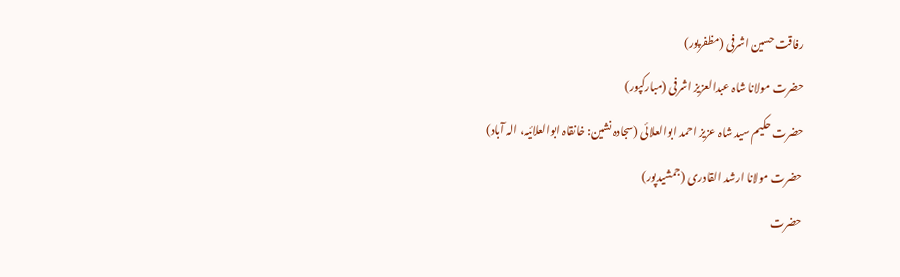رفاقت حسین اشرفی (مظفرپور)
حضرت مولانا شاہ عبدالعزیز اشرفی (مبارکپور)
حضرت حکیم سید شاہ عزیز احمد ابوالعلائی (سجادہ نشین: خانقاہ ابوالعلائیہ، الہ آباد)
حضرت مولانا ارشد القادری (جمشیدپور)
حضرت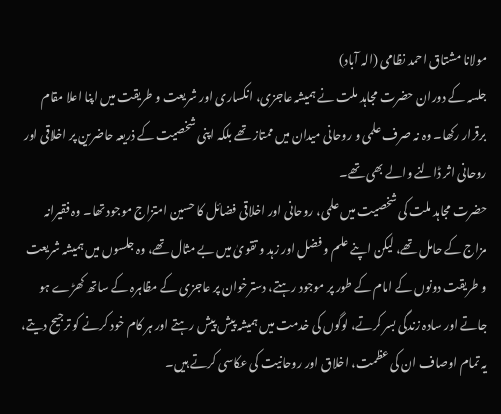مولانا مشتاق احمد نظامی (الہ آباد)
جلسہ کے دوران حضرت مجاہد ملت نے ہمیشہ عاجزی، انکساری اور شریعت و طریقت میں اپنا اعلا مقام برقرار رکھا۔ وہ نہ صرف علمی و روحانی میدان میں ممتاز تھے بلکہ اپنی شخصیت کے ذریعہ حاضرین پر اخلاقی اور روحانی اثر ڈالنے والے بھی تھے۔
حضرت مجاہد ملت کی شخصیت میں علمی، روحانی اور اخلاقی فضائل کا حسین امتزاج موجود تھا۔ وہ فقیرانہ مزاج کے حامل تھے، لیکن اپنے علم و فضل اور زہد و تقویٰ میں بے مثال تھے، وہ جلسوں میں ہمیشہ شریعت و طریقت دونوں کے امام کے طور پر موجود رہتے، دسترخوان پر عاجزی کے مظاہرہ کے ساتھ کھڑے ہو جاتے اور سادہ زندگی بسر کرتے، لوگوں کی خدمت میں ہمیشہ پیش پیش رہتے اور ہر کام خود کرنے کو ترجیح دیتے، یہ تمام اوصاف ان کی عظمت، اخلاق اور روحانیت کی عکاسی کرتے ہیں۔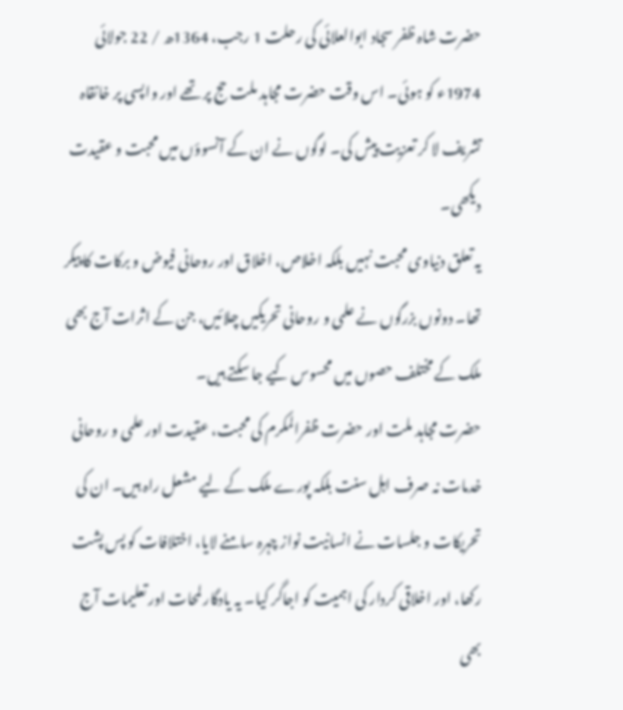حضرت شاہ ظفر سجاد ابوالعلائی کی رحلت 1 رجب، 1364ھ / 22 جولائی 1974ء کو ہوئی۔ اس وقت حضرت مجاہد ملت حج پر تھے اور واپسی پر خانقاہ تشریف لا کر تعزیت پیش کی۔ لوگوں نے ان کے آنسوؤں میں محبت و عقیدت دیکھی۔
یہ تعلق دنیاوی محبت نہیں بلکہ اخلاص، اخلاق اور روحانی فیوض و برکات کا پیکر تھا۔ دونوں بزرگوں نے علمی و روحانی تحریکیں چلائیں، جن کے اثرات آج بھی ملک کے مختلف حصوں میں محسوس کیے جا سکتے ہیں۔
حضرت مجاہد ملت اور حضرت ظفرالمکرم کی محبت، عقیدت اور علمی و روحانی خدمات نہ صرف اہل سنت بلکہ پورے ملک کے لیے مشعل راہ ہیں۔ ان کی تحریکات و جلسات نے انسانیت نواز چہرہ سامنے لایا، اختلافات کو پس پشت رکھا، اور اخلاقی کردار کی اہمیت کو اجاگر کیا۔ یہ یادگار لمحات اور تعلیمات آج بھی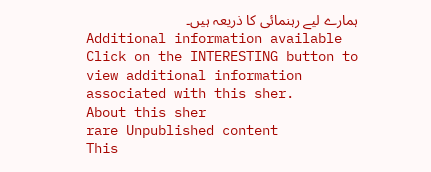ہمارے لیے رہنمائی کا ذریعہ ہیں۔
Additional information available
Click on the INTERESTING button to view additional information associated with this sher.
About this sher
rare Unpublished content
This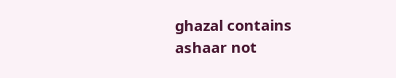ghazal contains ashaar not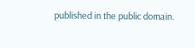published in the public domain.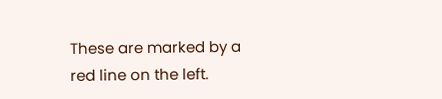These are marked by a red line on the left.